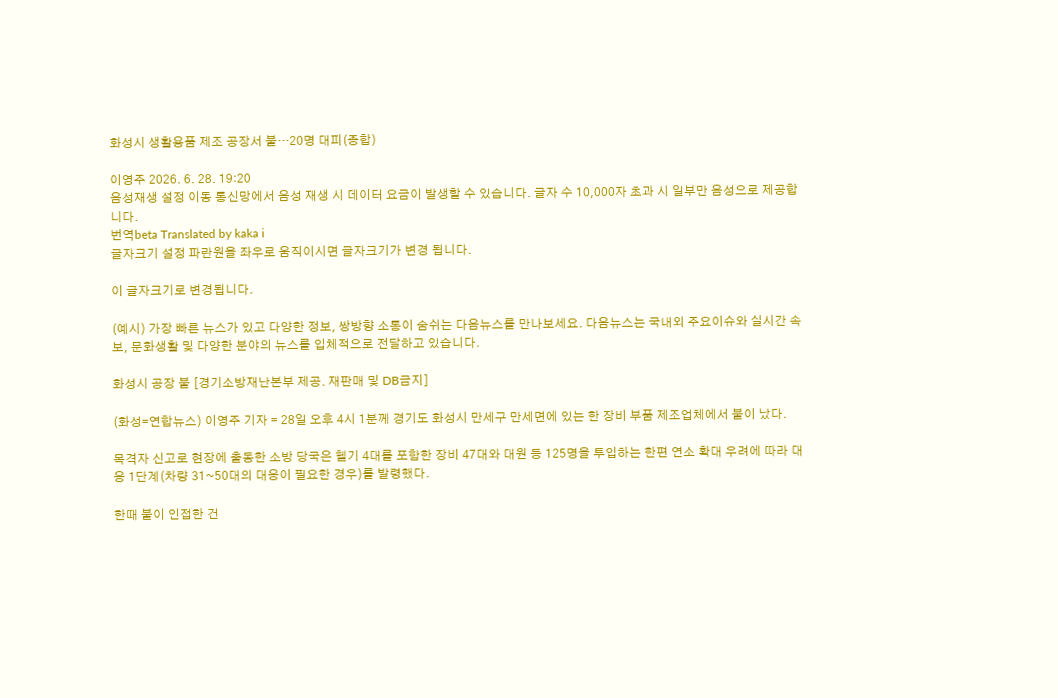화성시 생활용품 제조 공장서 불…20명 대피(종합)

이영주 2026. 6. 28. 19:20
음성재생 설정 이동 통신망에서 음성 재생 시 데이터 요금이 발생할 수 있습니다. 글자 수 10,000자 초과 시 일부만 음성으로 제공합니다.
번역beta Translated by kaka i
글자크기 설정 파란원을 좌우로 움직이시면 글자크기가 변경 됩니다.

이 글자크기로 변경됩니다.

(예시) 가장 빠른 뉴스가 있고 다양한 정보, 쌍방향 소통이 숨쉬는 다음뉴스를 만나보세요. 다음뉴스는 국내외 주요이슈와 실시간 속보, 문화생활 및 다양한 분야의 뉴스를 입체적으로 전달하고 있습니다.

화성시 공장 불 [경기소방재난본부 제공. 재판매 및 DB금지]

(화성=연합뉴스) 이영주 기자 = 28일 오후 4시 1분께 경기도 화성시 만세구 만세면에 있는 한 장비 부품 제조업체에서 불이 났다.

목격자 신고로 현장에 출동한 소방 당국은 헬기 4대를 포함한 장비 47대와 대원 등 125명을 투입하는 한편 연소 확대 우려에 따라 대응 1단계(차량 31~50대의 대응이 필요한 경우)를 발령했다.

한때 불이 인접한 건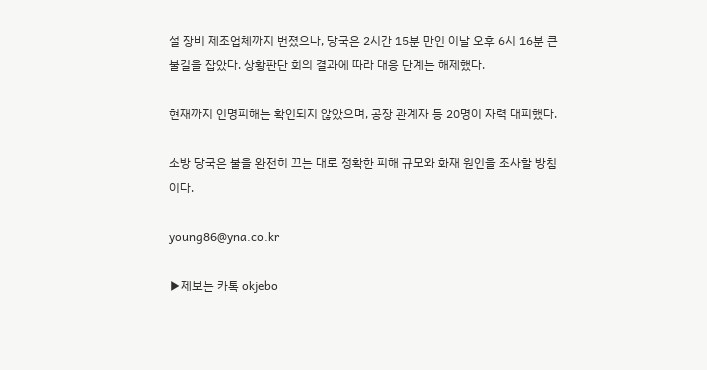설 장비 제조업체까지 번졌으나, 당국은 2시간 15분 만인 이날 오후 6시 16분 큰 불길을 잡았다. 상황판단 회의 결과에 따라 대응 단계는 해제했다.

현재까지 인명피해는 확인되지 않았으며, 공장 관계자 등 20명이 자력 대피했다.

소방 당국은 불을 완전히 끄는 대로 정확한 피해 규모와 화재 원인을 조사할 방침이다.

young86@yna.co.kr

▶제보는 카톡 okjebo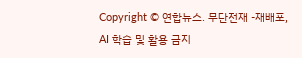Copyright © 연합뉴스. 무단전재 -재배포, AI 학습 및 활용 금지